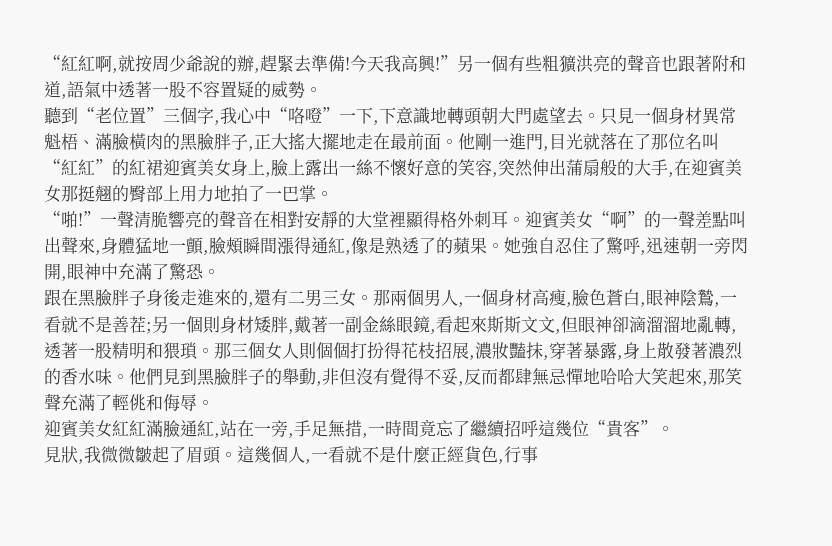“紅紅啊,就按周少爺說的辦,趕緊去準備!今天我高興!”另一個有些粗獷洪亮的聲音也跟著附和道,語氣中透著一股不容置疑的威勢。
聽到“老位置”三個字,我心中“咯噔”一下,下意識地轉頭朝大門處望去。只見一個身材異常魁梧、滿臉橫肉的黑臉胖子,正大搖大擺地走在最前面。他剛一進門,目光就落在了那位名叫“紅紅”的紅裙迎賓美女身上,臉上露出一絲不懷好意的笑容,突然伸出蒲扇般的大手,在迎賓美女那挺翹的臀部上用力地拍了一巴掌。
“啪!”一聲清脆響亮的聲音在相對安靜的大堂裡顯得格外刺耳。迎賓美女“啊”的一聲差點叫出聲來,身體猛地一顫,臉頰瞬間漲得通紅,像是熟透了的蘋果。她強自忍住了驚呼,迅速朝一旁閃開,眼神中充滿了驚恐。
跟在黑臉胖子身後走進來的,還有二男三女。那兩個男人,一個身材高瘦,臉色蒼白,眼神陰鷙,一看就不是善茬;另一個則身材矮胖,戴著一副金絲眼鏡,看起來斯斯文文,但眼神卻滴溜溜地亂轉,透著一股精明和猥瑣。那三個女人則個個打扮得花枝招展,濃妝豔抹,穿著暴露,身上散發著濃烈的香水味。他們見到黑臉胖子的舉動,非但沒有覺得不妥,反而都肆無忌憚地哈哈大笑起來,那笑聲充滿了輕佻和侮辱。
迎賓美女紅紅滿臉通紅,站在一旁,手足無措,一時間竟忘了繼續招呼這幾位“貴客”。
見狀,我微微皺起了眉頭。這幾個人,一看就不是什麼正經貨色,行事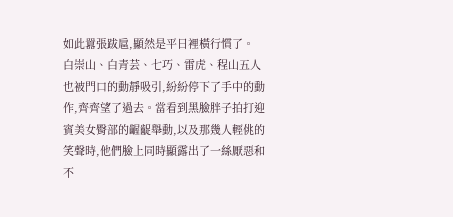如此囂張跋扈,顯然是平日裡橫行慣了。
白崇山、白青芸、七巧、雷虎、程山五人也被門口的動靜吸引,紛紛停下了手中的動作,齊齊望了過去。當看到黑臉胖子拍打迎賓美女臀部的齷齪舉動,以及那幾人輕佻的笑聲時,他們臉上同時顯露出了一絲厭惡和不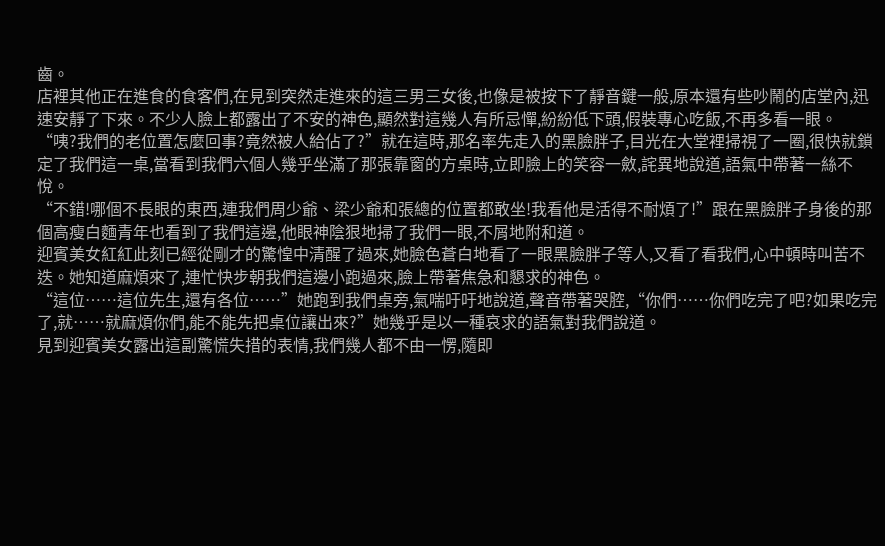齒。
店裡其他正在進食的食客們,在見到突然走進來的這三男三女後,也像是被按下了靜音鍵一般,原本還有些吵鬧的店堂內,迅速安靜了下來。不少人臉上都露出了不安的神色,顯然對這幾人有所忌憚,紛紛低下頭,假裝專心吃飯,不再多看一眼。
“咦?我們的老位置怎麼回事?竟然被人給佔了?”就在這時,那名率先走入的黑臉胖子,目光在大堂裡掃視了一圈,很快就鎖定了我們這一桌,當看到我們六個人幾乎坐滿了那張靠窗的方桌時,立即臉上的笑容一斂,詫異地說道,語氣中帶著一絲不悅。
“不錯!哪個不長眼的東西,連我們周少爺、梁少爺和張總的位置都敢坐!我看他是活得不耐煩了!”跟在黑臉胖子身後的那個高瘦白麵青年也看到了我們這邊,他眼神陰狠地掃了我們一眼,不屑地附和道。
迎賓美女紅紅此刻已經從剛才的驚惶中清醒了過來,她臉色蒼白地看了一眼黑臉胖子等人,又看了看我們,心中頓時叫苦不迭。她知道麻煩來了,連忙快步朝我們這邊小跑過來,臉上帶著焦急和懇求的神色。
“這位……這位先生,還有各位……”她跑到我們桌旁,氣喘吁吁地說道,聲音帶著哭腔,“你們……你們吃完了吧?如果吃完了,就……就麻煩你們,能不能先把桌位讓出來?”她幾乎是以一種哀求的語氣對我們說道。
見到迎賓美女露出這副驚慌失措的表情,我們幾人都不由一愣,隨即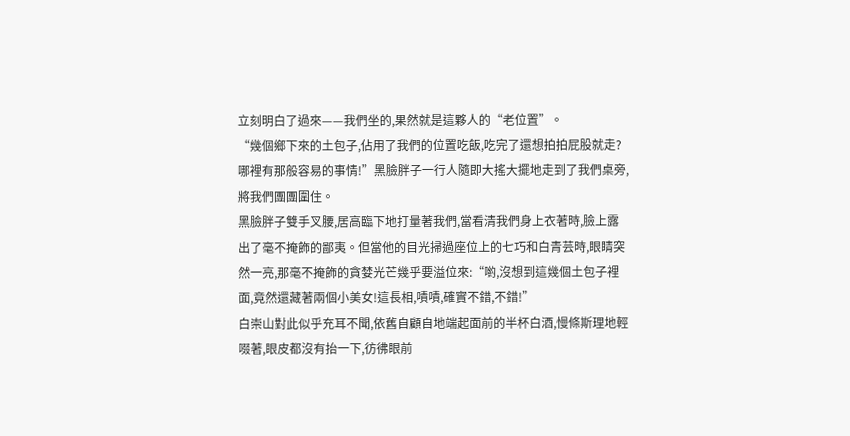立刻明白了過來——我們坐的,果然就是這夥人的“老位置”。
“幾個鄉下來的土包子,佔用了我們的位置吃飯,吃完了還想拍拍屁股就走?哪裡有那般容易的事情!”黑臉胖子一行人隨即大搖大擺地走到了我們桌旁,將我們團團圍住。
黑臉胖子雙手叉腰,居高臨下地打量著我們,當看清我們身上衣著時,臉上露出了毫不掩飾的鄙夷。但當他的目光掃過座位上的七巧和白青芸時,眼睛突然一亮,那毫不掩飾的貪婪光芒幾乎要溢位來:“喲,沒想到這幾個土包子裡面,竟然還藏著兩個小美女!這長相,嘖嘖,確實不錯,不錯!”
白崇山對此似乎充耳不聞,依舊自顧自地端起面前的半杯白酒,慢條斯理地輕啜著,眼皮都沒有抬一下,彷彿眼前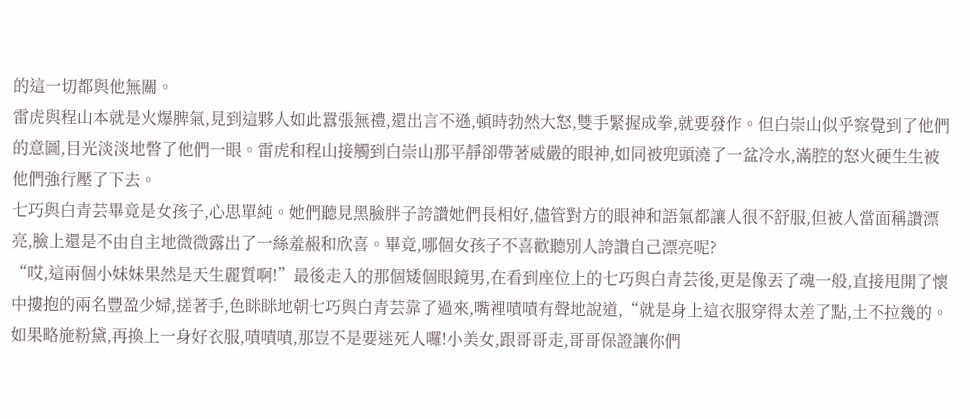的這一切都與他無關。
雷虎與程山本就是火爆脾氣,見到這夥人如此囂張無禮,還出言不遜,頓時勃然大怒,雙手緊握成拳,就要發作。但白崇山似乎察覺到了他們的意圖,目光淡淡地瞥了他們一眼。雷虎和程山接觸到白崇山那平靜卻帶著威嚴的眼神,如同被兜頭澆了一盆冷水,滿腔的怒火硬生生被他們強行壓了下去。
七巧與白青芸畢竟是女孩子,心思單純。她們聽見黑臉胖子誇讚她們長相好,儘管對方的眼神和語氣都讓人很不舒服,但被人當面稱讚漂亮,臉上還是不由自主地微微露出了一絲羞赧和欣喜。畢竟,哪個女孩子不喜歡聽別人誇讚自己漂亮呢?
“哎,這兩個小妹妹果然是天生麗質啊!”最後走入的那個矮個眼鏡男,在看到座位上的七巧與白青芸後,更是像丟了魂一般,直接甩開了懷中摟抱的兩名豐盈少婦,搓著手,色眯眯地朝七巧與白青芸靠了過來,嘴裡嘖嘖有聲地說道,“就是身上這衣服穿得太差了點,土不拉幾的。如果略施粉黛,再換上一身好衣服,嘖嘖嘖,那豈不是要迷死人囉!小美女,跟哥哥走,哥哥保證讓你們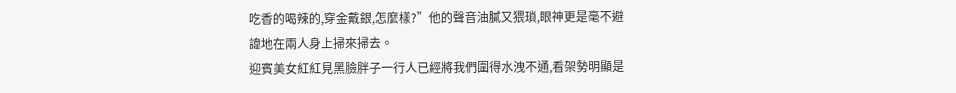吃香的喝辣的,穿金戴銀,怎麼樣?”他的聲音油膩又猥瑣,眼神更是毫不避諱地在兩人身上掃來掃去。
迎賓美女紅紅見黑臉胖子一行人已經將我們圍得水洩不通,看架勢明顯是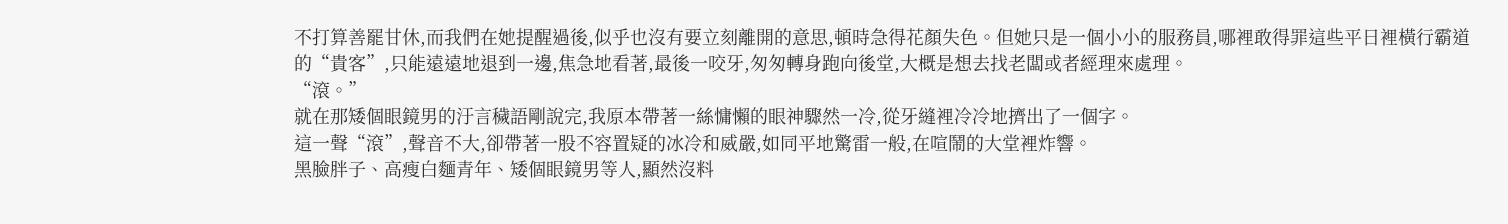不打算善罷甘休,而我們在她提醒過後,似乎也沒有要立刻離開的意思,頓時急得花顏失色。但她只是一個小小的服務員,哪裡敢得罪這些平日裡橫行霸道的“貴客”,只能遠遠地退到一邊,焦急地看著,最後一咬牙,匆匆轉身跑向後堂,大概是想去找老闆或者經理來處理。
“滾。”
就在那矮個眼鏡男的汙言穢語剛說完,我原本帶著一絲慵懶的眼神驟然一冷,從牙縫裡冷冷地擠出了一個字。
這一聲“滾”,聲音不大,卻帶著一股不容置疑的冰冷和威嚴,如同平地驚雷一般,在喧鬧的大堂裡炸響。
黑臉胖子、高瘦白麵青年、矮個眼鏡男等人,顯然沒料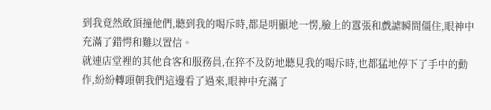到我竟然敢頂撞他們,聽到我的喝斥時,都是明顯地一愣,臉上的囂張和戲謔瞬間僵住,眼神中充滿了錯愕和難以置信。
就連店堂裡的其他食客和服務員,在猝不及防地聽見我的喝斥時,也都猛地停下了手中的動作,紛紛轉頭朝我們這邊看了過來,眼神中充滿了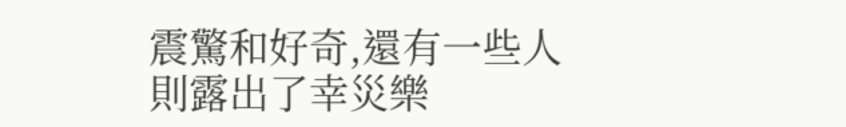震驚和好奇,還有一些人則露出了幸災樂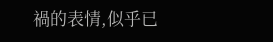禍的表情,似乎已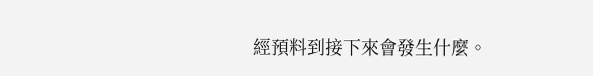經預料到接下來會發生什麼。